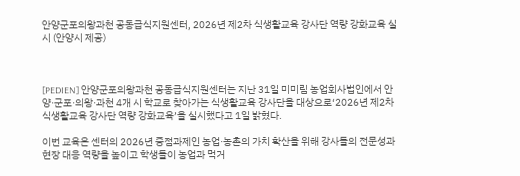안양군포의왕과천 공동급식지원센터, 2026년 제2차 식생활교육 강사단 역량 강화교육 실시 (안양시 제공)



[PEDIEN] 안양군포의왕과천 공동급식지원센터는 지난 31일 미미림 농업회사법인에서 안양·군포·의왕·과천 4개 시 학교로 찾아가는 식생활교육 강사단을 대상으로‘2026년 제2차 식생활교육 강사단 역량 강화교육’을 실시했다고 1일 밝혔다.

이번 교육은 센터의 2026년 중점과제인 농업·농촌의 가치 확산을 위해 강사들의 전문성과 현장 대응 역량을 높이고 학생들이 농업과 먹거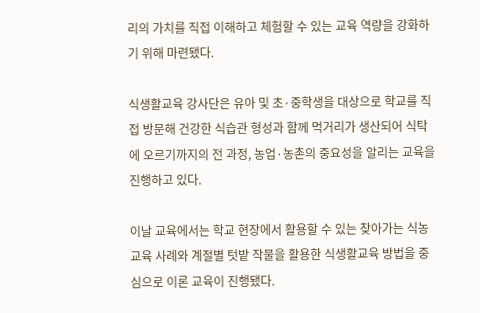리의 가치를 직접 이해하고 체험할 수 있는 교육 역량을 강화하기 위해 마련됐다.

식생활교육 강사단은 유아 및 초·중학생을 대상으로 학교를 직접 방문해 건강한 식습관 형성과 함께 먹거리가 생산되어 식탁에 오르기까지의 전 과정, 농업·농촌의 중요성을 알리는 교육을 진행하고 있다.

이날 교육에서는 학교 현장에서 활용할 수 있는 찾아가는 식농교육 사례와 계절별 텃밭 작물을 활용한 식생활교육 방법을 중심으로 이론 교육이 진행됐다.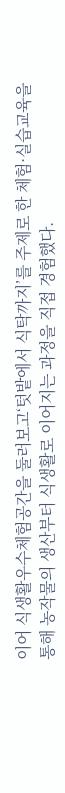이어 식생활우수체험공간을 둘러보고‘텃밭에서 식탁까지’를 주제로 한 체험·실습교육을 통해 농작물의 생산부터 식생활로 이어지는 과정을 직접 경험했다.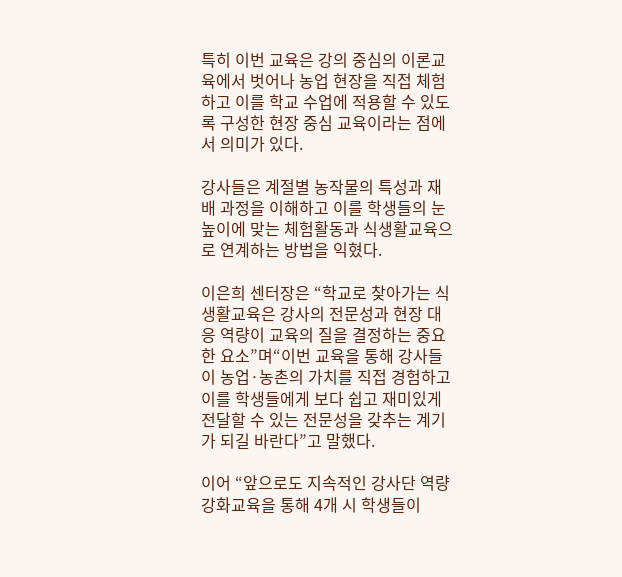특히 이번 교육은 강의 중심의 이론교육에서 벗어나 농업 현장을 직접 체험하고 이를 학교 수업에 적용할 수 있도록 구성한 현장 중심 교육이라는 점에서 의미가 있다.

강사들은 계절별 농작물의 특성과 재배 과정을 이해하고 이를 학생들의 눈높이에 맞는 체험활동과 식생활교육으로 연계하는 방법을 익혔다.

이은희 센터장은 “학교로 찾아가는 식생활교육은 강사의 전문성과 현장 대응 역량이 교육의 질을 결정하는 중요한 요소”며“이번 교육을 통해 강사들이 농업·농촌의 가치를 직접 경험하고 이를 학생들에게 보다 쉽고 재미있게 전달할 수 있는 전문성을 갖추는 계기가 되길 바란다”고 말했다.

이어 “앞으로도 지속적인 강사단 역량 강화교육을 통해 4개 시 학생들이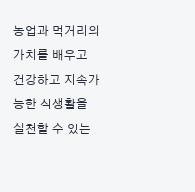농업과 먹거리의 가치를 배우고 건강하고 지속가능한 식생활을 실천할 수 있는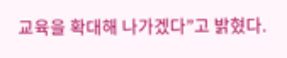교육을 확대해 나가겠다”고 밝혔다.